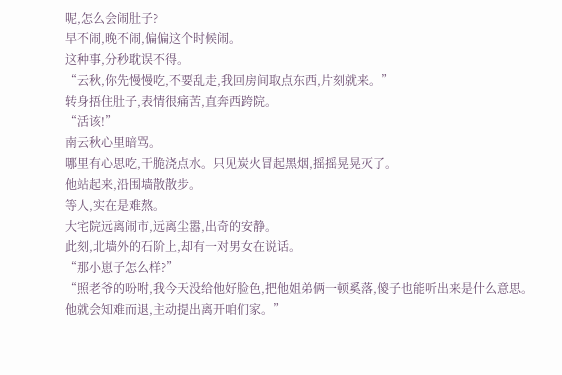呢,怎么会闹肚子?
早不闹,晚不闹,偏偏这个时候闹。
这种事,分秒耽误不得。
“云秋,你先慢慢吃,不要乱走,我回房间取点东西,片刻就来。”
转身捂住肚子,表情很痛苦,直奔西跨院。
“活该!”
南云秋心里暗骂。
哪里有心思吃,干脆浇点水。只见炭火冒起黑烟,摇摇晃晃灭了。
他站起来,沿围墙散散步。
等人,实在是难熬。
大宅院远离闹市,远离尘嚣,出奇的安静。
此刻,北墙外的石阶上,却有一对男女在说话。
“那小崽子怎么样?”
“照老爷的吩咐,我今天没给他好脸色,把他姐弟俩一顿奚落,傻子也能听出来是什么意思。
他就会知难而退,主动提出离开咱们家。”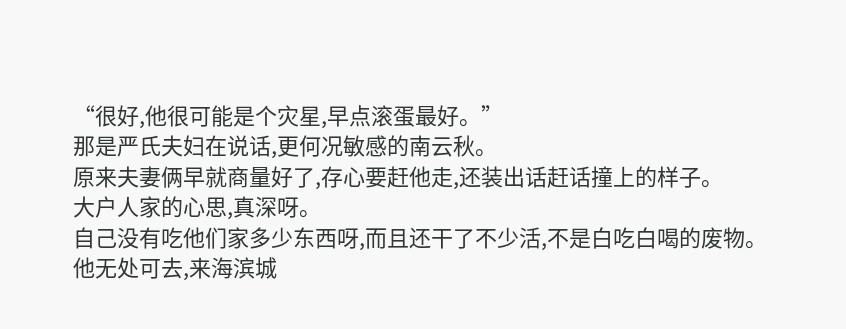“很好,他很可能是个灾星,早点滚蛋最好。”
那是严氏夫妇在说话,更何况敏感的南云秋。
原来夫妻俩早就商量好了,存心要赶他走,还装出话赶话撞上的样子。
大户人家的心思,真深呀。
自己没有吃他们家多少东西呀,而且还干了不少活,不是白吃白喝的废物。
他无处可去,来海滨城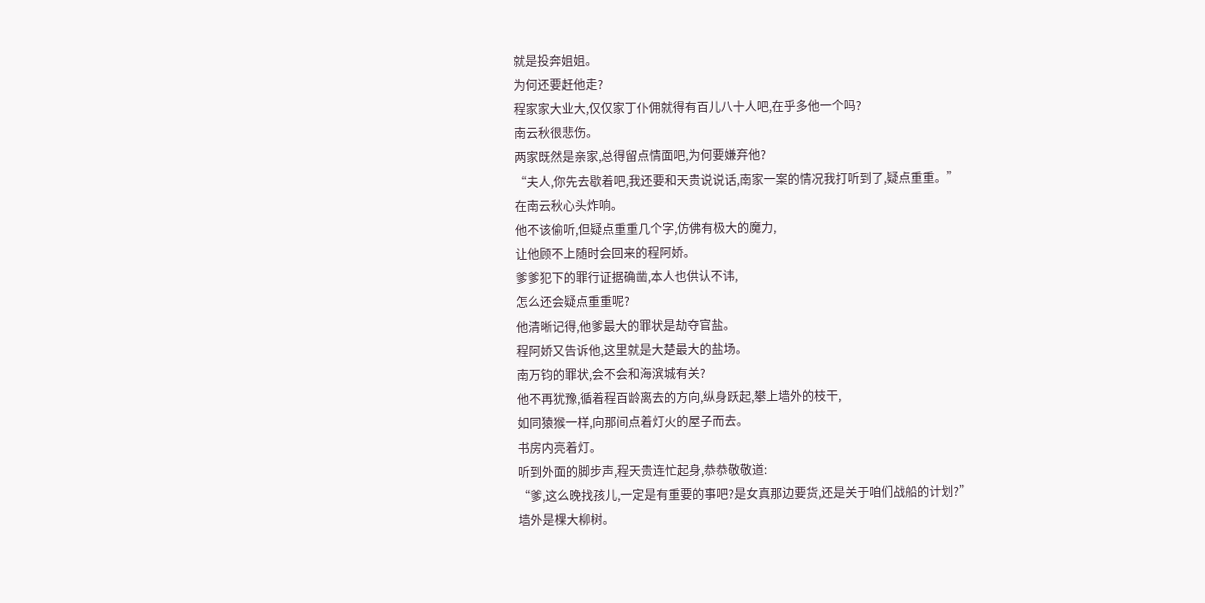就是投奔姐姐。
为何还要赶他走?
程家家大业大,仅仅家丁仆佣就得有百儿八十人吧,在乎多他一个吗?
南云秋很悲伤。
两家既然是亲家,总得留点情面吧,为何要嫌弃他?
“夫人,你先去歇着吧,我还要和天贵说说话,南家一案的情况我打听到了,疑点重重。”
在南云秋心头炸响。
他不该偷听,但疑点重重几个字,仿佛有极大的魔力,
让他顾不上随时会回来的程阿娇。
爹爹犯下的罪行证据确凿,本人也供认不讳,
怎么还会疑点重重呢?
他清晰记得,他爹最大的罪状是劫夺官盐。
程阿娇又告诉他,这里就是大楚最大的盐场。
南万钧的罪状,会不会和海滨城有关?
他不再犹豫,循着程百龄离去的方向,纵身跃起,攀上墙外的枝干,
如同猿猴一样,向那间点着灯火的屋子而去。
书房内亮着灯。
听到外面的脚步声,程天贵连忙起身,恭恭敬敬道:
“爹,这么晚找孩儿,一定是有重要的事吧?是女真那边要货,还是关于咱们战船的计划?”
墙外是棵大柳树。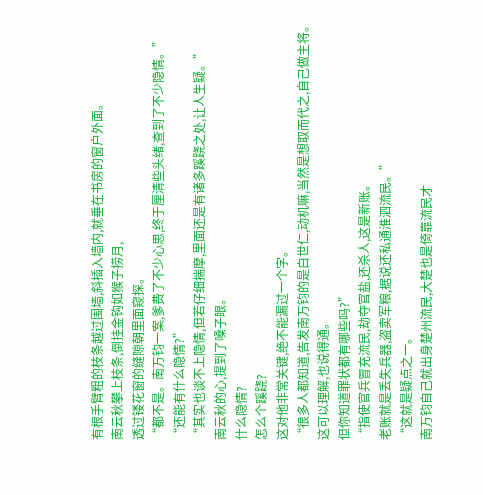有根手臂粗的枝条越过围墙,斜插入墙内,就垂在书房的窗户外面。
南云秋攀上枝条,倒挂金钩如猴子捞月,
透过镂花窗的缝隙朝里面窥探。
“都不是。南万钧一案,爹费了不少心思,终于厘清些头绪,查到了不少隐情。”
“还能有什么隐情?”
“其实也谈不上隐情,但若仔细揣摩,里面还是有诸多蹊跷之处,让人生疑。”
南云秋的心,提到了嗓子眼。
什么隐情?
怎么个蹊跷?
这对他非常关键,绝不能漏过一个字。
“很多人都知道,告发南万钧的是白世仁,动机嘛,当然是想取而代之,自己做主将。
这可以理解,也说得通。
但你知道罪状都有哪些吗?”
“指使官兵冒充流民,劫夺官盐,还杀人,这是新账。
老账就是丢失兵器,盗卖军粮,据说还私通淮泗流民。”
“这就是疑点之一。
南万钧自己就出身楚州流民,大楚也是倚靠流民才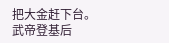把大金赶下台。
武帝登基后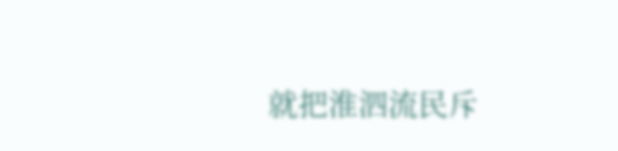就把淮泗流民斥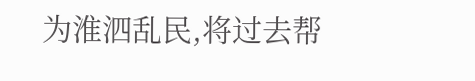为淮泗乱民,将过去帮